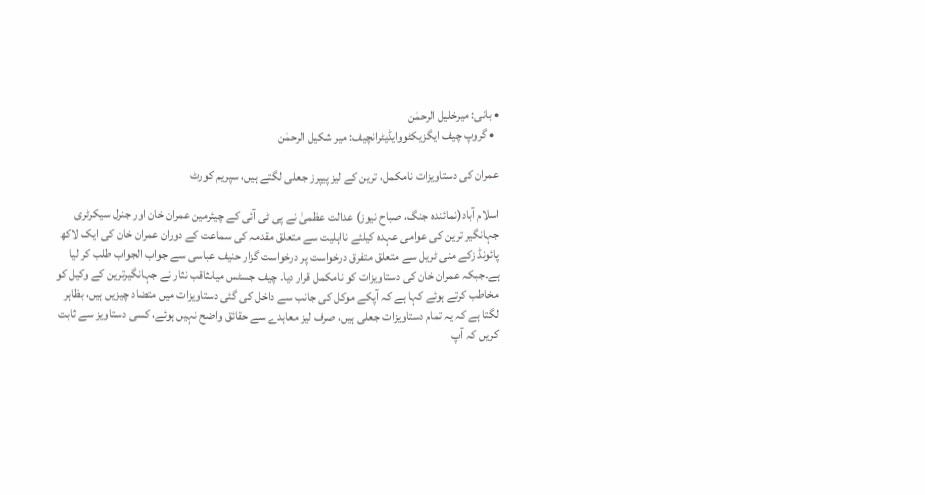• بانی: میرخلیل الرحمٰن
  • گروپ چیف ایگزیکٹووایڈیٹرانچیف: میر شکیل الرحمٰن

عمران کی دستاویزات نامکمل، ترین کے لیز پیپرز جعلی لگتے ہیں، سپریم کورٹ

اسلام آباد(نمائندہ جنگ، صباح نیوز) عدالت عظمیٰ نے پی ٹی آئی کے چیئرمین عمران خان اور جنرل سیکرٹری جہانگیر ترین کی عوامی عہدہ کیلئے نااہلیت سے متعلق مقدمہ کی سماعت کے دوران عمران خان کی ایک لاکھ پائونڈ زکے منی ٹریل سے متعلق متفرق درخواست پر درخواست گزار حنیف عباسی سے جواب الجواب طلب کر لیا ہے۔جبکہ عمران خان کی دستاویزات کو نامکمل قرار دیا۔ چیف جسٹس میاںثاقب نثار نے جہانگیرترین کے وکیل کو مخاطب کرتے ہوئے کہا ہے کہ آپکے موکل کی جانب سے داخل کی گئی دستاویزات میں متضاد چیزیں ہیں، بظاہر لگتا ہے کہ یہ تمام دستاویزات جعلی ہیں، صرف لیز معاہدے سے حقائق واضح نہیں ہوئے، کسی دستاویز سے ثابت کریں کہ آپ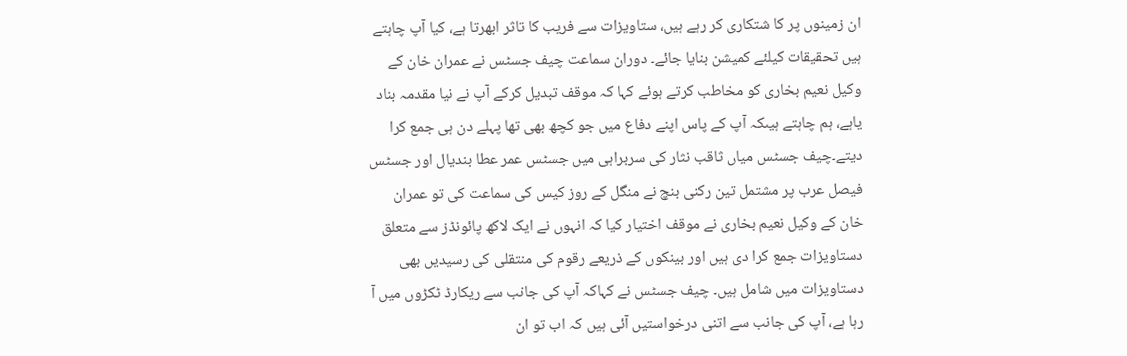ان زمینوں پر کا شتکاری کر رہے ہیں، ستاویزات سے فریب کا تاثر ابھرتا ہے، کیا آپ چاہتے ہیں تحقیقات کیلئے کمیشن بنایا جائے۔ دوران سماعت چیف جسٹس نے عمران خان کے وکیل نعیم بخاری کو مخاطب کرتے ہوئے کہا کہ موقف تبدیل کرکے آپ نے نیا مقدمہ بناد یاہے، ہم چاہتے ہیںکہ آپ کے پاس اپنے دفاع میں جو کچھ بھی تھا پہلے دن ہی جمع کرا دیتے۔چیف جسٹس میاں ثاقب نثار کی سربراہی میں جسٹس عمر عطا بندیال اور جسٹس فیصل عرب پر مشتمل تین رکنی بنچ نے منگل کے روز کیس کی سماعت کی تو عمران خان کے وکیل نعیم بخاری نے موقف اختیار کیا کہ انہوں نے ایک لاکھ پائونڈز سے متعلق دستاویزات جمع کرا دی ہیں اور بینکوں کے ذریعے رقوم کی منتقلی کی رسیدیں بھی دستاویزات میں شامل ہیں۔ چیف جسٹس نے کہاکہ آپ کی جانب سے ریکارڈ ٹکڑوں میں آ رہا ہے، آپ کی جانب سے اتنی درخواستیں آئی ہیں کہ اب تو ان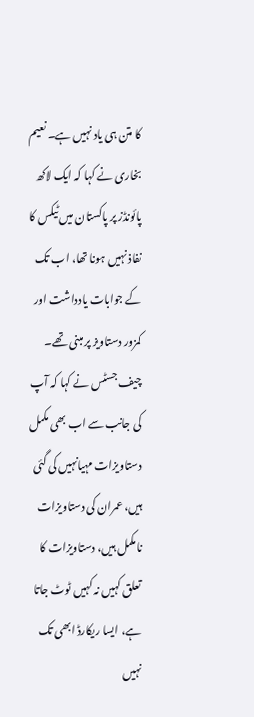کا متن ہی یاد نہیں ہے۔ نعیم بخاری نے کہا کہ ایک لاکھ پائونڈز پر پاکستان میں ٹیکس کا نفاذ نہیں ہونا تھا، اب تک کے جوابات یادداشت اور کمزور دستاویز پر مبنی تھے۔ چیف جسٹس نے کہا کہ آپ کی جانب سے اب بھی مکمل دستاویزات مہیانہیں کی گئی ہیں، عمران کی دستاویزات نامکمل ہیں، دستاویزات کا تعلق کہیں نہ کہیں ٹوٹ جاتا ہے، ایسا ریکارڈ ابھی تک نہیں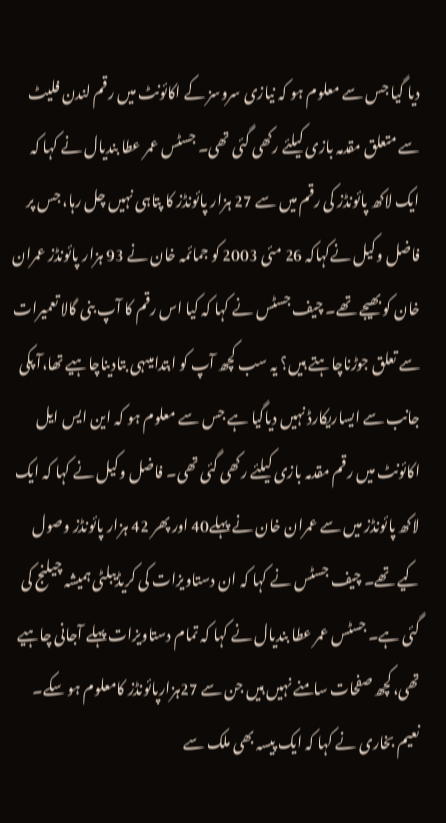دیا گیا جس سے معلوم ہو کہ نیازی سروسز کے اکائونٹ میں رقم لندن فلیٹ سے متعلق مقدمہ بازی کیلئے رکھی گئی تھی۔ جسٹس عمر عطا بندیال نے کہا کہ ایک لاکھ پائونڈز کی رقم میں سے 27 ہزار پائونڈز کا پتاہی نہیں چل رہا، جس پر فاضل وکیل نےکہاکہ 26 مئی 2003 کو جمائمہ خان نے 93 ہزار پائونڈز عمران خان کو بھیجے تھے۔ چیف جسٹس نے کہا کہ کیا اس رقم کا آپ بنی گالا تعمیرات سے تعلق جوڑناچاہتے ہیں؟ یہ سب کچھ آپ کو ابتدامیںہی بتادیناچاہیے تھا،آ پکی جانب سے ایساریکارڈ نہیں دیاگیا ہے جس سے معلوم ہو کہ این ایس ایل اکائونٹ میں رقم مقدمہ بازی کیلئے رکھی گئی تھی۔ فاضل وکیل نے کہا کہ ایک لاکھ پائونڈز میں سے عمران خان نے پہلے40 اور پھر 42 ہزار پائونڈز وصول کیے تھے۔ چیف جسٹس نے کہا کہ ان دستاویزات کی کریڈیبلٹی ہمیشہ چیلنج کی گئی ہے۔ جسٹس عمر عطا بندیال نے کہا کہ تمام دستاویزات پہلے آجانی چاہیے تھی،کچھ صفحات سامنے نہیں ہیں جن سے 27ہزارپائونڈز کامعلوم ہو سکے۔ نعیم بخاری نے کہا کہ ایک پیسہ بھی ملک سے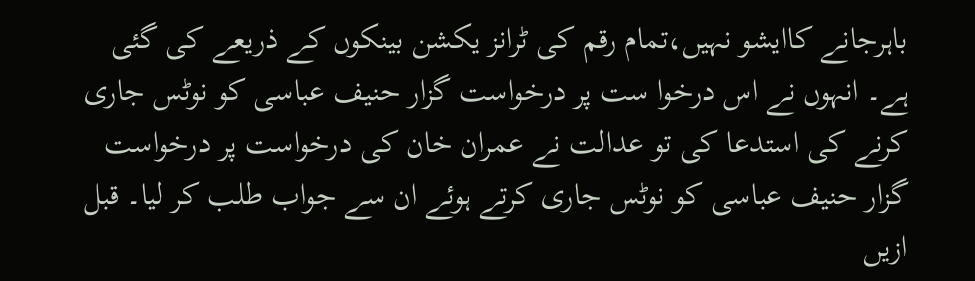باہرجانے کاایشو نہیں،تمام رقم کی ٹرانز یکشن بینکوں کے ذریعے کی گئی ہے۔ انہوں نے اس درخوا ست پر درخواست گزار حنیف عباسی کو نوٹس جاری کرنے کی استدعا کی تو عدالت نے عمران خان کی درخواست پر درخواست گزار حنیف عباسی کو نوٹس جاری کرتے ہوئے ان سے جواب طلب کر لیا۔ قبل ازیں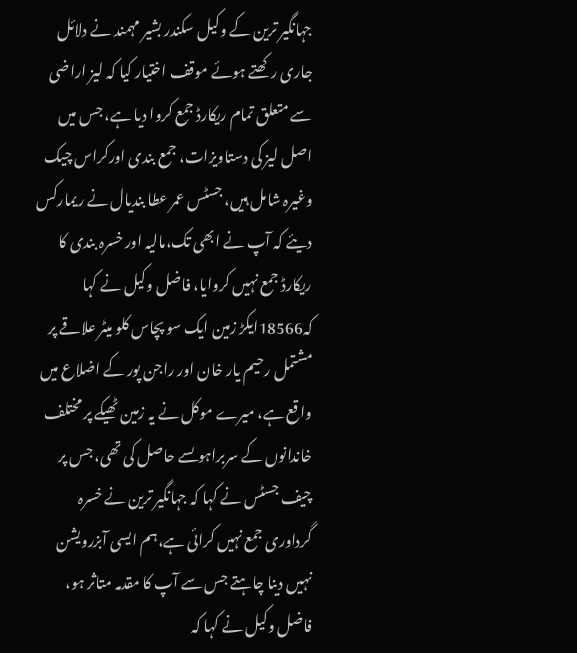جہانگیر ترین کے وکیل سکندر بشیر مہمند نے دلائل جاری رکھتے ہوئے موقف اختیار کیا کہ لیز اراضی سے متعلق تمام ریکارڈ جمع کروا دیا ہے، جس میں اصل لیز کی دستاویزات، جمع بندی اورکراس چیک وغیرہ شامل ہیں، جسٹس عمر عطا بندیال نے ریمارکس دیئے کہ آپ نے ابھی تک،مالیہ اور خسرہ بندی کا ریکارڈ جمع نہیں کروایا، فاضل وکیل نے کہا کہ18566ایکڑ زمین ایک سو پچاس کلو میٹر علاقے پر مشتمل رحیم یار خان اور راجن پور کے اضلاع میں واقع ہے، میرے موکل نے یہ زمین ٹھیکے پر مختلف خاندانوں کے سربراہوںسے حاصل کی تھی، جس پر چیف جسٹس نے کہا کہ جہانگیر ترین نے خسرہ گرداوری جمع نہیں کرائی ہے،ہم ایسی آبزرویشن نہیں دینا چاہتے جس سے آپ کا مقدمہ متاثر ہو، فاضل وکیل نے کہا کہ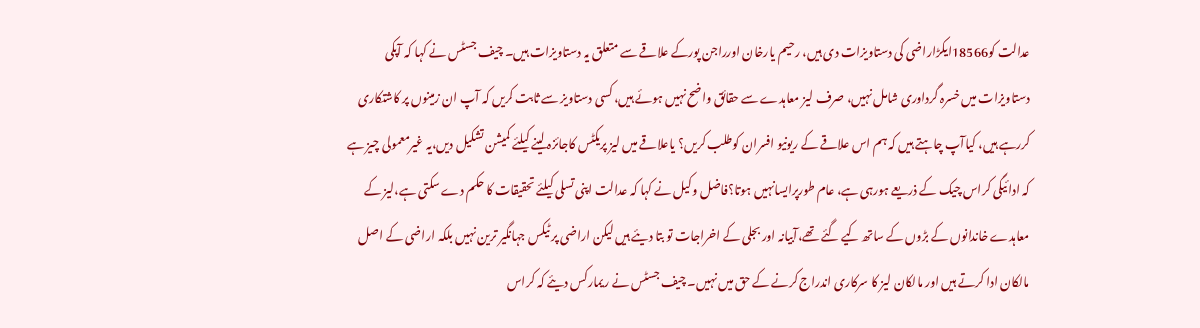عدالت کو18566ایکڑاراضی کی دستاویزات دی ہیں، رحیم یارخان اورراجن پورکے علاقے سے متعلق یہ دستاویزات ہیں۔ چیف جسٹس نے کہا کہ آپکی دستاویزات میں خسرہ گرداوری شامل نہیں، صرف لیز معاہدے سے حقائق واضح نہیں ہوئے ہیں، کسی دستاویز سے ثابت کریں کہ آپ ان زمینوں پر کاشتکاری کررہے ہیں، کیاآپ چاہتے ہیں کہ ہم اس علاقے کے ریونیو افسران کوطلب کریں؟ یاعلاقے میں لیز پریکٹس کاجائزہ لینے کیلئے کمیشن تشکیل دیں،یہ غیرمعمولی چیز ہے کہ ادائیگی کراس چیک کے ذریعے ہورہی ہے، عام طورپرایسانہیں ہوتا؟فاضل وکیل نے کہا کہ عدالت اپنی تسلی کیلئے تحقیقات کا حکم دے سکتی ہے،لیز کے معاہدے خاندانوں کے بڑوں کے ساتھ کیے گئے تھے،آبیانہ اور بجلی کے اخراجات تو بتا دیئے ہیں لیکن اراضی پر ٹیکس جہانگیر ترین نہیں بلکہ اراضی کے اصل مالکان ادا کرتے ہیں اور مالکان لیز کا سرکاری اندراج کرنے کے حق میں نہیں۔ چیف جسٹس نے ریمارکس دیئے کہ کراس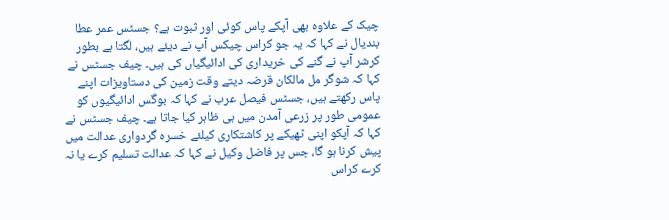چیک کے علاوہ بھی آپکے پاس کوئی اور ثبوت ہے؟ جسٹس عمر عطا بندیال نے کہا کہ یہ جو کراس چیکس آپ نے دیئے ہیں، لگتا ہے بطور کرشر آپ نے گنے کی خریداری کی ادائیگیاں کی ہیں۔ چیف جسٹس نے کہا کہ شوگر مل مالکان قرضہ دیتے وقت زمین کی دستاویزات اپنے پاس رکھتے ہیں، جسٹس فیصل عرب نے کہا کہ بوگس ادائیگیوں کو عمومی طور پر زرعی آمدن میں ہی ظاہر کیا جاتا ہے۔ چیف جسٹس نے کہا کہ آپکو اپنی ٹھیکے پر کاشتکاری کیلئے خسرہ گردواری عدالت میں پیش کرنا ہو گا، جس پر فاضل وکیل نے کہا کہ عدالت تسلیم کرے یا نہ کرے کراس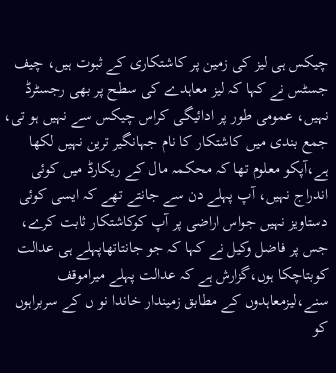چیکس ہی لیز کی زمین پر کاشتکاری کے ثبوت ہیں، چیف جسٹس نے کہا کہ لیز معاہدے کی سطح پر بھی رجسٹرڈ نہیں، عمومی طور پر ادائیگی کراس چیکس سے نہیں ہو تی، جمع بندی میں کاشتکار کا نام جہانگیر ترین نہیں لکھا ہے،آپکو معلوم تھا کہ محکمہ مال کے ریکارڈ میں کوئی اندراج نہیں، آپ پہلے دن سے جانتے تھے کہ ایسی کوئی دستاویز نہیں جواس اراضی پر آپ کوکاشتکار ثابت کرے، جس پر فاضل وکیل نے کہا کہ جو جانتاتھاپہلے ہی عدالت کوبتاچکا ہوں،گزارش ہے کہ عدالت پہلے میراموقف سنے،لیزمعاہدوں کے مطابق زمیندار خاندا نو ں کے سربراہوں کو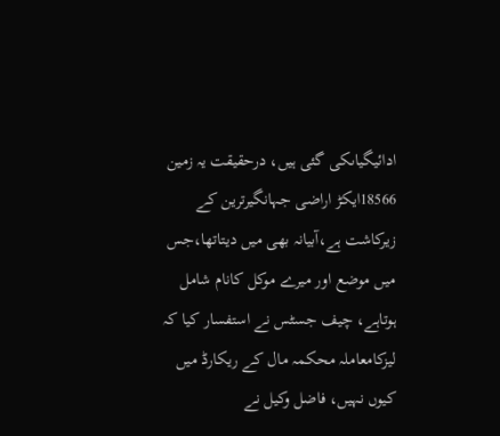ادائیگیاںکی گئی ہیں، درحقیقت یہ زمین 18566ایکڑ اراضی جہانگیرترین کے زیرکاشت ہے،آبیانہ بھی میں دیتاتھا،جس میں موضع اور میرے موکل کانام شامل ہوتاہے، چیف جسٹس نے استفسار کیا کہ لیزکامعاملہ محکمہ مال کے ریکارڈ میں کیوں نہیں، فاضل وکیل نے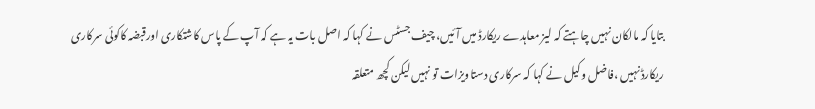بتایا کہ مالکان نہیں چاہتے کہ لیز معاہدے ریکارڈ میں آئیں، چیف جسٹس نے کہا کہ اصل بات یہ ہے کہ آپ کے پاس کاشتکاری اورقبضہ کاکوئی سرکاری ریکارڈ نہیں ،فاضل وکیل نے کہا کہ سرکاری دستاویزات تو نہیں لیکن کچھ متعلقہ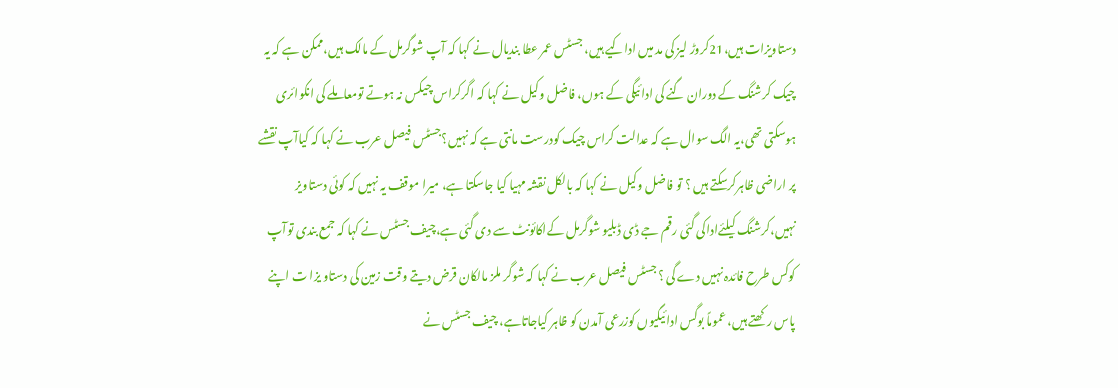دستاویزات ہیں،21کروڑ لیز کی مد میں اداکیے ہیں، جسٹس عمر عطا بندیال نے کہا کہ آپ شوگرمل کے مالک ہیں،ممکن ہے کہ یہ چیک کرشنگ کے دوران گنے کی ادائیگی کے ہوں، فاضل وکیل نے کہا کہ اگرکراس چیکس نہ ہوتے تومعاملے کی انکوائری ہوسکتی تھی،یہ الگ سوال ہے کہ عدالت کراس چیک کودرست مانتی ہے کہ نہیں؟جسٹس فیصل عرب نے کہا کہ کیاآپ نقشے پر اراضی ظاہرکرسکتے ہیں ؟ تو فاضل وکیل نے کہا کہ بالکل نقشہ مہیا کیا جاسکتا ہے، میرا موقف یہ نہیں کہ کوئی دستاویز نہیں،کرشنگ کیلئےاداکی گئی رقم جے ڈی ڈبلیو شوگرمل کےاکائونٹ سے دی گئی ہے،چیف جسٹس نے کہا کہ جمع بندی توآپ کوکس طرح فائدہ نہیں دے گی ؟ جسٹس فیصل عرب نے کہا کہ شوگر ملز مالکان قرض دیتے وقت زمین کی دستاو یزا ت اپنے پاس رکھتے ہیں، عموماً بوگس ادائیگیوں کوزرعی آمدن کو ظاہر کیاجاتاہے، چیف جسٹس نے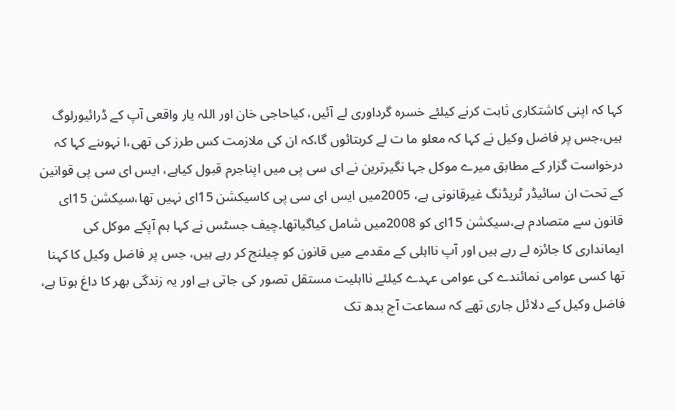کہا کہ اپنی کاشتکاری ثابت کرنے کیلئے خسرہ گرداوری لے آئیں، کیاحاجی خان اور اللہ یار واقعی آپ کے ڈرائیورلوگ ہیں،جس پر فاضل وکیل نے کہا کہ معلو ما ت لے کربتائوں گا،کہ ان کی ملازمت کس طرز کی تھی،ا نہوںنے کہا کہ درخواست گزار کے مطابق میرے موکل جہا نگیرترین نے ای سی پی میں اپناجرم قبول کیاہے، ایس ای سی پی قوانین کے تحت ان سائیڈر ٹریڈنگ غیرقانونی ہے، 2005میں ایس ای سی پی کاسیکشن 15ای نہیں تھا،سیکشن 15ای قانون سے متصادم ہے،سیکشن 15ای کو 2008میں شامل کیاگیاتھا۔چیف جسٹس نے کہا ہم آپکے موکل کی ایمانداری کا جائزہ لے رہے ہیں اور آپ نااہلی کے مقدمے میں قانون کو چیلنج کر رہے ہیں، جس پر فاضل وکیل کا کہنا تھا کسی عوامی نمائندے کی عوامی عہدے کیلئے نااہلیت مستقل تصور کی جاتی ہے اور یہ زندگی بھر کا داغ ہوتا ہے، فاضل وکیل کے دلائل جاری تھے کہ سماعت آج بدھ تک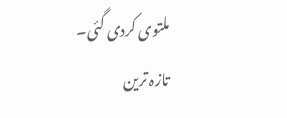ملتوی کردی گئی۔
تازہ ترین